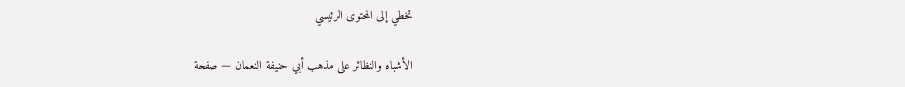تخطي إلى المحتوى الرئيسي

الأشباه والنظائر على مذهب أبي حنيفة النعمان — صفحة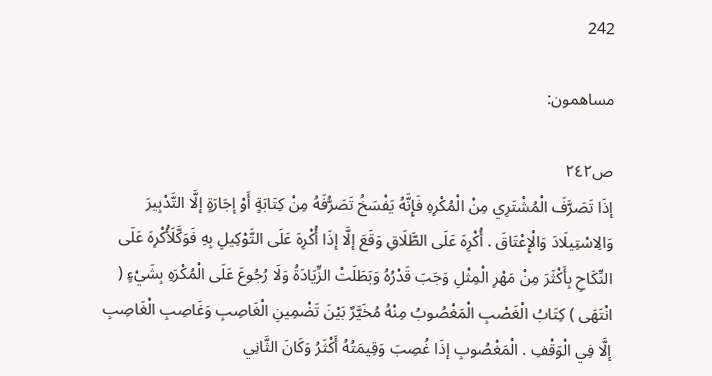242

مساهمون:

ص٢٤٢
إذَا تَصَرَّفَ الْمُشْتَرِي مِنْ الْمُكْرِهِ فَإِنَّهُ يَفْسَخُ تَصَرُّفَهُ مِنْ كِتَابَةٍ أَوْ إجَارَةٍ إلَّا التَّدْبِيرَ وَالِاسْتِيلَادَ وَالْإِعْتَاقَ . أُكْرِهَ عَلَى الطَّلَاقِ وَقَعَ إلَّا إذَا أُكْرِهَ عَلَى التَّوْكِيلِ بِهِ فَوَكَّلَأُكْرِهَ عَلَى النِّكَاحِ بِأَكْثَرَ مِنْ مَهْرِ الْمِثْلِ وَجَبَ قَدْرُهُ وَبَطَلَتْ الزِّيَادَةُ وَلَا رُجُوعَ عَلَى الْمُكْرَهِ بِشَيْءٍ ( انْتَهَى ) كِتَابُ الْغَصْبِ الْمَغْصُوبُ مِنْهُ مُخَيَّرٌ بَيْنَ تَضْمِينِ الْغَاصِبِ وَغَاصِبِ الْغَاصِبِ إلَّا فِي الْوَقْفِ . الْمَغْصُوبِ إذَا غُصِبَ وَقِيمَتُهُ أَكْثَرُ وَكَانَ الثَّانِي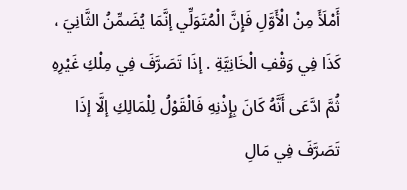أَمْلَأَ مِنْ الْأَوَّلِ فَإِنَّ الْمُتَوَلِّي إنَّمَا يُضَمِّنُ الثَّانِيَ ، كَذَا فِي وَقْفِ الْخَانِيَّةِ . إذَا تَصَرَّفَ فِي مِلْكِ غَيْرِهِ ثُمَّ ادَّعَى أَنَّهُ كَانَ بِإِذْنِهِ فَالْقَوْلُ لِلْمَالِكِ إلَّا إذَا تَصَرَّفَ فِي مَالِ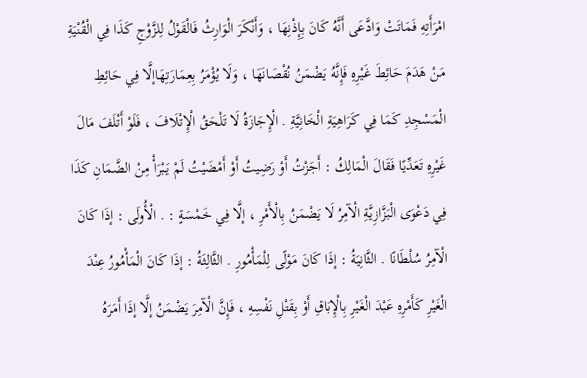امْرَأَتِهِ فَمَاتَتْ وَادَّعَى أَنَّهُ كَانَ بِإِذْنِهَا ، وَأَنْكَرَ الْوَارِثُ فَالْقَوْلُ لِلزَّوْجِ كَذَا فِي الْقُنْيَةِ مَنْ هَدَمَ حَائِطَ غَيْرِهِ فَإِنَّهُ يَضْمَنُ نُقْصَانَهَا ، وَلَا يُؤْمَرُ بِعِمَارَتِهَاإلَّا فِي حَائِطِ الْمَسْجِدِ كَمَا فِي كَرَاهِيَةِ الْخَانِيَّةِ . الْإِجَازَةُ لَا تَلْحَقُ الْإِتْلَافَ ، فَلَوْ أَتْلَفَ مَالَ غَيْرِهِ تَعَدِّيًا فَقَالَ الْمَالِكُ : أَجَزْتُ أَوْ رَضِيتُ أَوْ أَمْضَيْتُ لَمْ يَبْرَأْ مِنْ الضَّمَانِ كَذَا فِي دَعْوَى الْبَزَّازِيَّةِ الْآمِرُ لَا يَضْمَنُ بِالْأَمْرِ ، إلَّا فِي خَمْسَةٍ : . الْأُولَى : إذَا كَانَ الْآمِرُ سُلْطَانًا . الثَّانِيَةُ : إذَا كَانَ مَوْلًى لِلْمَأْمُورِ . الثَّالِثَةُ : إذَا كَانَ الْمَأْمُورُ عِنْدَ الْغَيْرِ كَأَمْرِهِ عَبْدَ الْغَيْرِ بِالْإِبَاقِ أَوْ بِقَتْلِ نَفْسِهِ ، فَإِنَّ الْآمِرَ يَضْمَنُ إلَّا إذَا أَمَرَهُ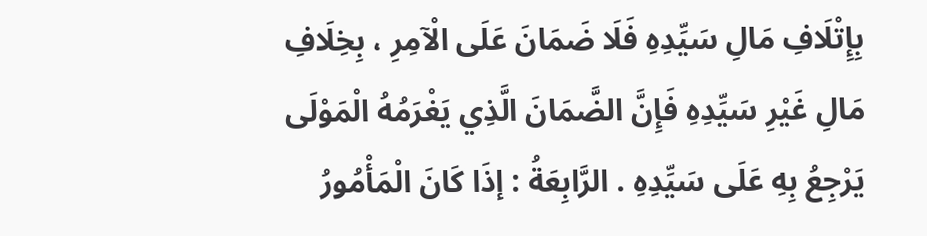بِإِتْلَافِ مَالِ سَيِّدِهِ فَلَا ضَمَانَ عَلَى الْآمِرِ ، بِخِلَافِ مَالِ غَيْرِ سَيِّدِهِ فَإِنَّ الضَّمَانَ الَّذِي يَغْرَمُهُ الْمَوْلَى يَرْجِعُ بِهِ عَلَى سَيِّدِهِ . الرَّابِعَةُ : إذَا كَانَ الْمَأْمُورُ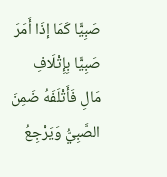صَبِيًّا كَمَا إذَا أَمَرَ صَبِيًّا بِإِتْلَافِ مَالِ فَأَتْلَفَهُ ضَمِنَ الصَّبِيُّ وَيَرْجِعُ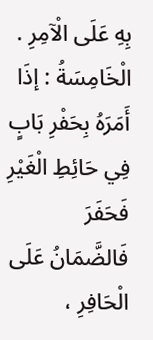بِهِ عَلَى الْآمِرِ . الْخَامِسَةُ : إذَا أَمَرَهُ بِحَفْرِ بَابٍ فِي حَائِطِ الْغَيْرِ فَحَفَرَ فَالضَّمَانُ عَلَى الْحَافِرِ ،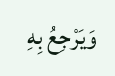وَيَرْجِعُ بِهِ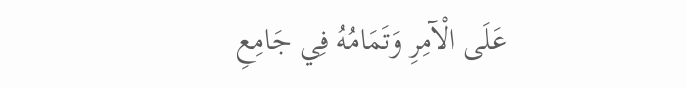عَلَى الْآمِرِ وَتَمَامُهُ فِي جَامِعِ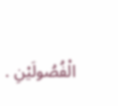الْفُصُولَيْنِ .